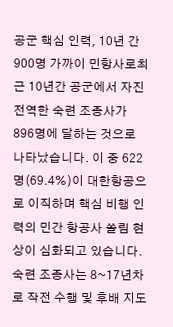공군 핵심 인력, 10년 간 900명 가까이 민항사로최근 10년간 공군에서 자진 전역한 숙련 조종사가 896명에 달하는 것으로 나타났습니다. 이 중 622명(69.4%)이 대한항공으로 이직하며 핵심 비행 인력의 민간 항공사 쏠림 현상이 심화되고 있습니다. 숙련 조종사는 8~17년차로 작전 수행 및 후배 지도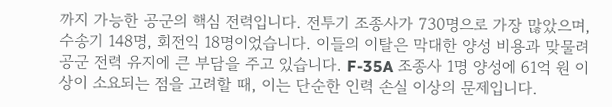까지 가능한 공군의 핵심 전력입니다. 전투기 조종사가 730명으로 가장 많았으며, 수송기 148명, 회전익 18명이었습니다. 이들의 이탈은 막대한 양성 비용과 맞물려 공군 전력 유지에 큰 부담을 주고 있습니다. F-35A 조종사 1명 양성에 61억 원 이상이 소요되는 점을 고려할 때, 이는 단순한 인력 손실 이상의 문제입니다.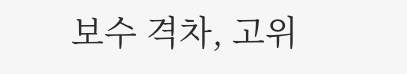보수 격차, 고위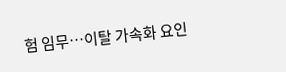험 임무…이탈 가속화 요인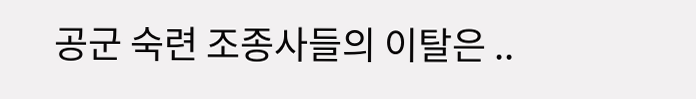공군 숙련 조종사들의 이탈은 ..